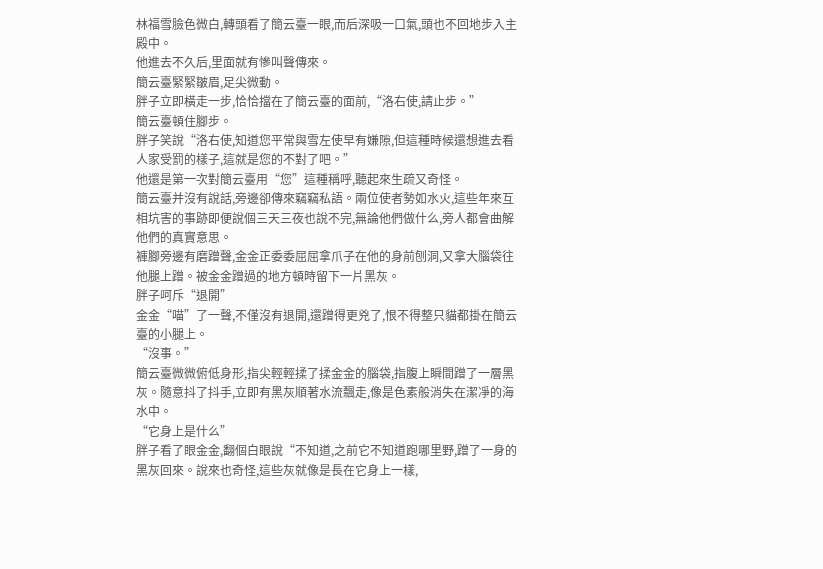林福雪臉色微白,轉頭看了簡云臺一眼,而后深吸一口氣,頭也不回地步入主殿中。
他進去不久后,里面就有慘叫聲傳來。
簡云臺緊緊皺眉,足尖微動。
胖子立即橫走一步,恰恰擋在了簡云臺的面前,“洛右使,請止步。”
簡云臺頓住腳步。
胖子笑說“洛右使,知道您平常與雪左使早有嫌隙,但這種時候還想進去看人家受罰的樣子,這就是您的不對了吧。”
他還是第一次對簡云臺用“您”這種稱呼,聽起來生疏又奇怪。
簡云臺并沒有說話,旁邊卻傳來竊竊私語。兩位使者勢如水火,這些年來互相坑害的事跡即便說個三天三夜也說不完,無論他們做什么,旁人都會曲解他們的真實意思。
褲腳旁邊有磨蹭聲,金金正委委屈屈拿爪子在他的身前刨洞,又拿大腦袋往他腿上蹭。被金金蹭過的地方頓時留下一片黑灰。
胖子呵斥“退開”
金金“喵”了一聲,不僅沒有退開,還蹭得更兇了,恨不得整只貓都掛在簡云臺的小腿上。
“沒事。”
簡云臺微微俯低身形,指尖輕輕揉了揉金金的腦袋,指腹上瞬間蹭了一層黑灰。隨意抖了抖手,立即有黑灰順著水流飄走,像是色素般消失在潔凈的海水中。
“它身上是什么”
胖子看了眼金金,翻個白眼說“不知道,之前它不知道跑哪里野,蹭了一身的黑灰回來。說來也奇怪,這些灰就像是長在它身上一樣,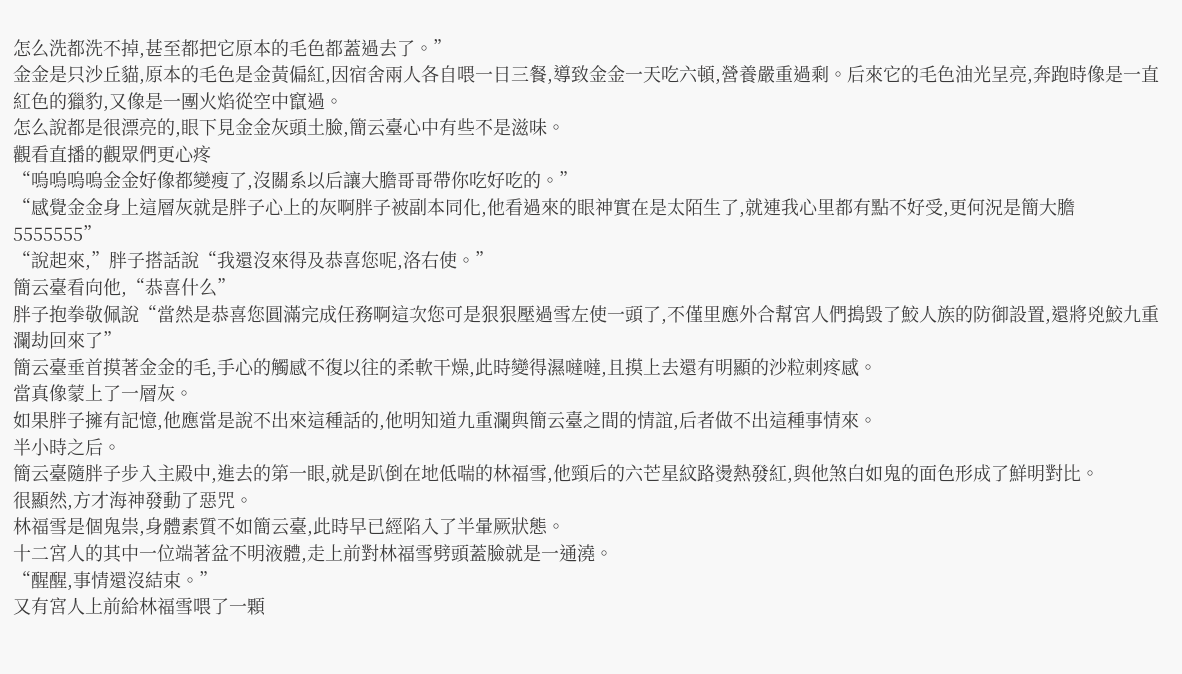怎么洗都洗不掉,甚至都把它原本的毛色都蓋過去了。”
金金是只沙丘貓,原本的毛色是金黃偏紅,因宿舍兩人各自喂一日三餐,導致金金一天吃六頓,營養嚴重過剩。后來它的毛色油光呈亮,奔跑時像是一直紅色的獵豹,又像是一團火焰從空中竄過。
怎么說都是很漂亮的,眼下見金金灰頭土臉,簡云臺心中有些不是滋味。
觀看直播的觀眾們更心疼
“嗚嗚嗚嗚金金好像都變瘦了,沒關系以后讓大膽哥哥帶你吃好吃的。”
“感覺金金身上這層灰就是胖子心上的灰啊胖子被副本同化,他看過來的眼神實在是太陌生了,就連我心里都有點不好受,更何況是簡大膽5555555”
“說起來,”胖子搭話說“我還沒來得及恭喜您呢,洛右使。”
簡云臺看向他,“恭喜什么”
胖子抱拳敬佩說“當然是恭喜您圓滿完成任務啊這次您可是狠狠壓過雪左使一頭了,不僅里應外合幫宮人們搗毀了鮫人族的防御設置,還將兇鮫九重瀾劫回來了”
簡云臺垂首摸著金金的毛,手心的觸感不復以往的柔軟干燥,此時變得濕噠噠,且摸上去還有明顯的沙粒刺疼感。
當真像蒙上了一層灰。
如果胖子擁有記憶,他應當是說不出來這種話的,他明知道九重瀾與簡云臺之間的情誼,后者做不出這種事情來。
半小時之后。
簡云臺隨胖子步入主殿中,進去的第一眼,就是趴倒在地低喘的林福雪,他頸后的六芒星紋路燙熱發紅,與他煞白如鬼的面色形成了鮮明對比。
很顯然,方才海神發動了惡咒。
林福雪是個鬼祟,身體素質不如簡云臺,此時早已經陷入了半暈厥狀態。
十二宮人的其中一位端著盆不明液體,走上前對林福雪劈頭蓋臉就是一通澆。
“醒醒,事情還沒結束。”
又有宮人上前給林福雪喂了一顆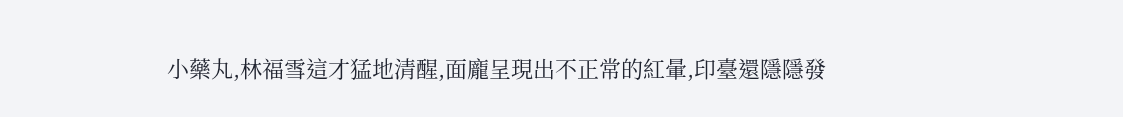小藥丸,林福雪這才猛地清醒,面龐呈現出不正常的紅暈,印臺還隱隱發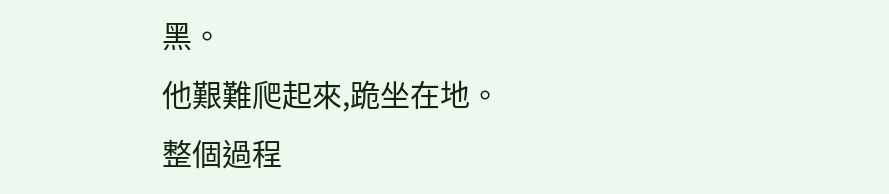黑。
他艱難爬起來,跪坐在地。
整個過程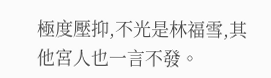極度壓抑,不光是林福雪,其他宮人也一言不發。